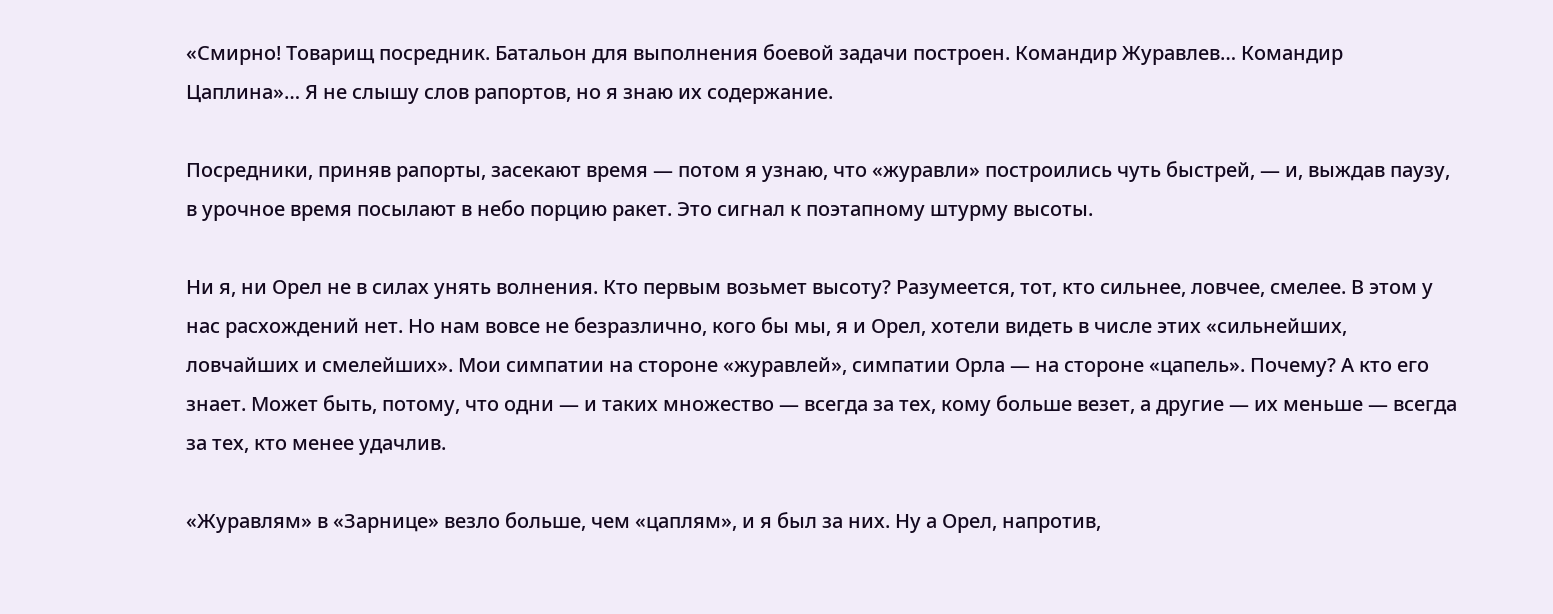«Смирно! Товарищ посредник. Батальон для выполнения боевой задачи построен. Командир Журавлев… Командир Цаплина»… Я не слышу слов рапортов, но я знаю их содержание.

Посредники, приняв рапорты, засекают время — потом я узнаю, что «журавли» построились чуть быстрей, — и, выждав паузу, в урочное время посылают в небо порцию ракет. Это сигнал к поэтапному штурму высоты.

Ни я, ни Орел не в силах унять волнения. Кто первым возьмет высоту? Разумеется, тот, кто сильнее, ловчее, смелее. В этом у нас расхождений нет. Но нам вовсе не безразлично, кого бы мы, я и Орел, хотели видеть в числе этих «сильнейших, ловчайших и смелейших». Мои симпатии на стороне «журавлей», симпатии Орла — на стороне «цапель». Почему? А кто его знает. Может быть, потому, что одни — и таких множество — всегда за тех, кому больше везет, а другие — их меньше — всегда за тех, кто менее удачлив.

«Журавлям» в «Зарнице» везло больше, чем «цаплям», и я был за них. Ну а Орел, напротив,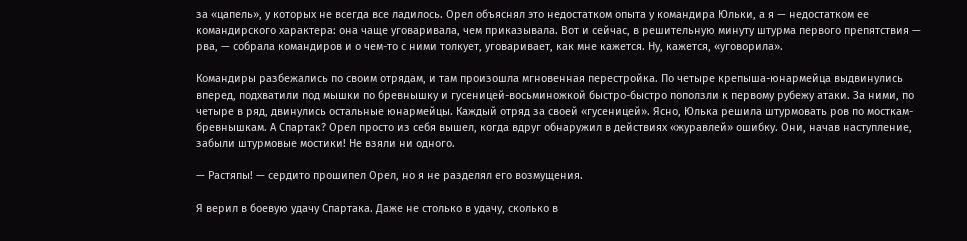за «цапель», у которых не всегда все ладилось. Орел объяснял это недостатком опыта у командира Юльки, а я — недостатком ее командирского характера: она чаще уговаривала, чем приказывала. Вот и сейчас, в решительную минуту штурма первого препятствия — рва, — собрала командиров и о чем-то с ними толкует, уговаривает, как мне кажется. Ну, кажется, «уговорила».

Командиры разбежались по своим отрядам, и там произошла мгновенная перестройка. По четыре крепыша-юнармейца выдвинулись вперед, подхватили под мышки по бревнышку и гусеницей-восьминожкой быстро-быстро поползли к первому рубежу атаки. За ними, по четыре в ряд, двинулись остальные юнармейцы. Каждый отряд за своей «гусеницей». Ясно, Юлька решила штурмовать ров по мосткам-бревнышкам. А Спартак? Орел просто из себя вышел, когда вдруг обнаружил в действиях «журавлей» ошибку. Они, начав наступление, забыли штурмовые мостики! Не взяли ни одного.

— Растяпы! — сердито прошипел Орел, но я не разделял его возмущения.

Я верил в боевую удачу Спартака. Даже не столько в удачу, сколько в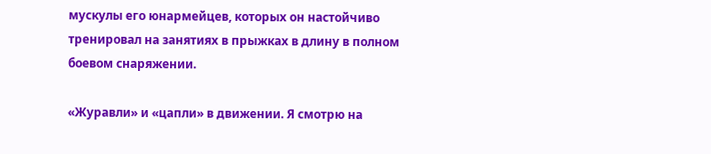мускулы его юнармейцев, которых он настойчиво тренировал на занятиях в прыжках в длину в полном боевом снаряжении.

«Журавли» и «цапли» в движении. Я смотрю на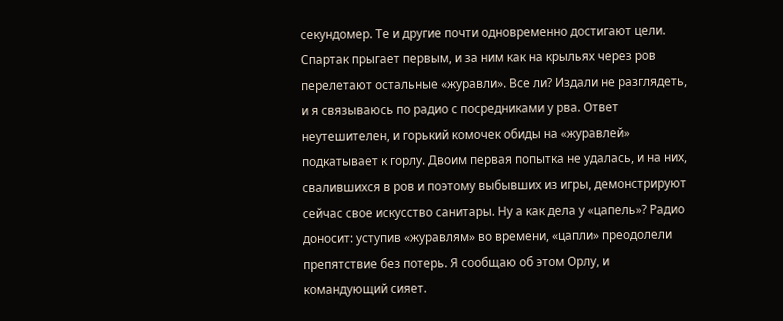секундомер. Те и другие почти одновременно достигают цели. Спартак прыгает первым, и за ним как на крыльях через ров перелетают остальные «журавли». Все ли? Издали не разглядеть, и я связываюсь по радио с посредниками у рва. Ответ неутешителен, и горький комочек обиды на «журавлей» подкатывает к горлу. Двоим первая попытка не удалась, и на них, свалившихся в ров и поэтому выбывших из игры, демонстрируют сейчас свое искусство санитары. Ну а как дела у «цапель»? Радио доносит: уступив «журавлям» во времени, «цапли» преодолели препятствие без потерь. Я сообщаю об этом Орлу, и командующий сияет.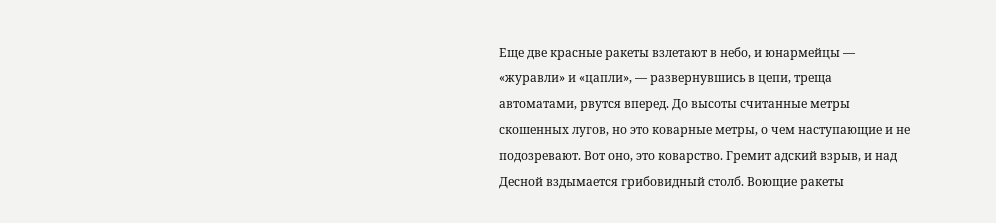Еще две красные ракеты взлетают в небо, и юнармейцы — «журавли» и «цапли», — развернувшись в цепи, треща автоматами, рвутся вперед. До высоты считанные метры скошенных лугов, но это коварные метры, о чем наступающие и не подозревают. Вот оно, это коварство. Гремит адский взрыв, и над Десной вздымается грибовидный столб. Воющие ракеты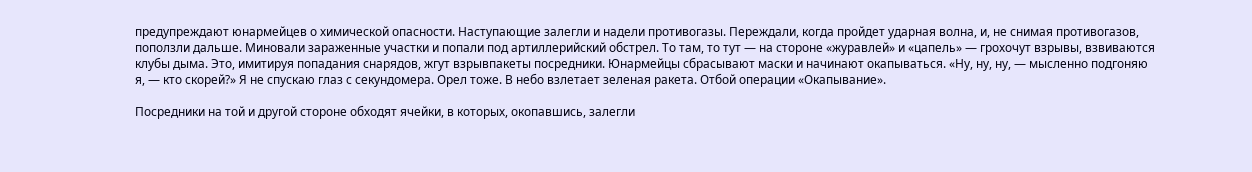предупреждают юнармейцев о химической опасности. Наступающие залегли и надели противогазы. Переждали, когда пройдет ударная волна, и, не снимая противогазов, поползли дальше. Миновали зараженные участки и попали под артиллерийский обстрел. То там, то тут — на стороне «журавлей» и «цапель» — грохочут взрывы, взвиваются клубы дыма. Это, имитируя попадания снарядов, жгут взрывпакеты посредники. Юнармейцы сбрасывают маски и начинают окапываться. «Ну, ну, ну, — мысленно подгоняю я, — кто скорей?» Я не спускаю глаз с секундомера. Орел тоже. В небо взлетает зеленая ракета. Отбой операции «Окапывание».

Посредники на той и другой стороне обходят ячейки, в которых, окопавшись, залегли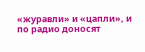«журавли» и «цапли», и по радио доносят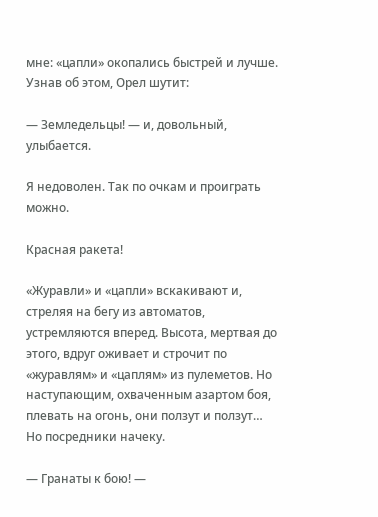мне: «цапли» окопались быстрей и лучше. Узнав об этом, Орел шутит:

— Земледельцы! — и, довольный, улыбается.

Я недоволен. Так по очкам и проиграть можно.

Красная ракета!

«Журавли» и «цапли» вскакивают и, стреляя на бегу из автоматов, устремляются вперед. Высота, мертвая до этого, вдруг оживает и строчит по «журавлям» и «цаплям» из пулеметов. Но наступающим, охваченным азартом боя, плевать на огонь, они ползут и ползут… Но посредники начеку.

— Гранаты к бою! —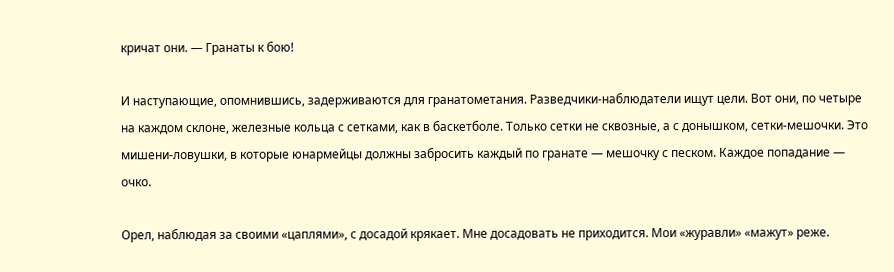кричат они. — Гранаты к бою!

И наступающие, опомнившись, задерживаются для гранатометания. Разведчики-наблюдатели ищут цели. Вот они, по четыре на каждом склоне, железные кольца с сетками, как в баскетболе. Только сетки не сквозные, а с донышком, сетки-мешочки. Это мишени-ловушки, в которые юнармейцы должны забросить каждый по гранате — мешочку с песком. Каждое попадание — очко.

Орел, наблюдая за своими «цаплями», с досадой крякает. Мне досадовать не приходится. Мои «журавли» «мажут» реже.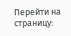Перейти на страницу: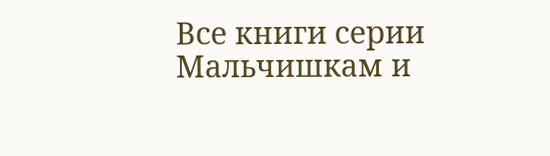Все книги серии Мальчишкам и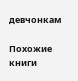девчонкам

Похожие книги